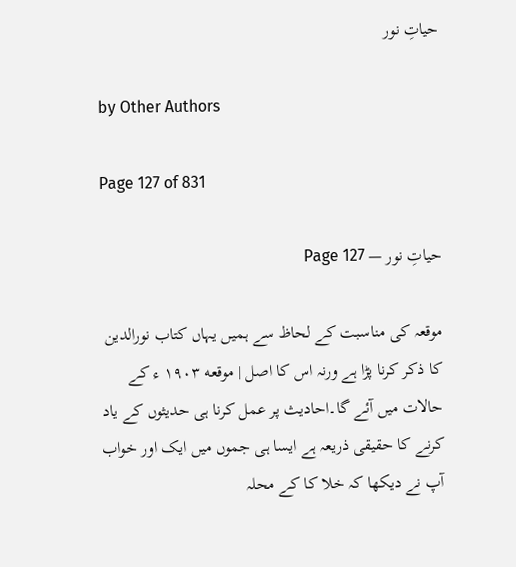حیاتِ نور

by Other Authors

Page 127 of 831

حیاتِ نور — Page 127

موقعہ کی مناسبت کے لحاظ سے ہمیں یہاں کتاب نورالدین کا ذکر کرنا پڑا ہے ورنہ اس کا اصل | موقعه ۱۹۰۳ ء کے حالات میں آئے گا۔احادیث پر عمل کرنا ہی حدیثوں کے یاد کرنے کا حقیقی ذریعہ ہے ایسا ہی جموں میں ایک اور خواب آپ نے دیکھا کہ خلا کا کے محلہ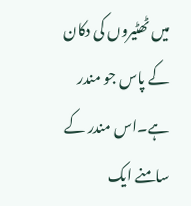میں ٹھٹیروں کی دکان کے پاس جو مندر ہے۔اس مندر کے سامنے ایک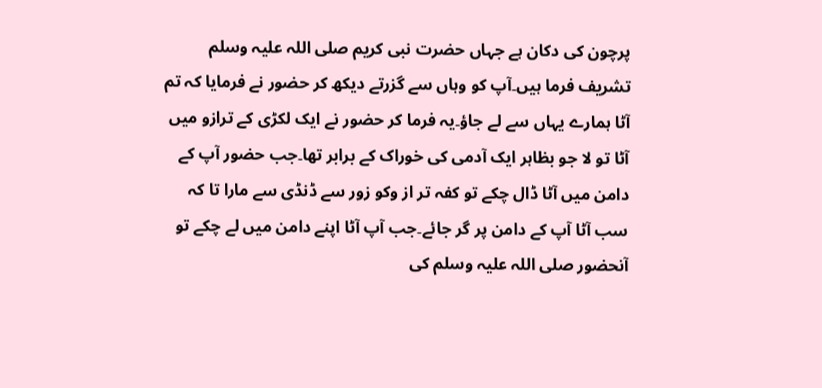پرچون کی دکان ہے جہاں حضرت نبی کریم صلی اللہ علیہ وسلم تشریف فرما ہیں۔آپ کو وہاں سے گزرتے دیکھ کر حضور نے فرمایا کہ تم آٹا ہمارے یہاں سے لے جاؤ۔یہ فرما کر حضور نے ایک لکڑی کے ترازو میں آٹا تو لا جو بظاہر ایک آدمی کی خوراک کے برابر تھا۔جب حضور آپ کے دامن میں آٹا ڈال چکے تو کفہ تر از وکو زور سے ڈنڈی سے مارا تا کہ سب آٹا آپ کے دامن پر گر جائے۔جب آپ آٹا اپنے دامن میں لے چکے تو آنحضور صلی اللہ علیہ وسلم کی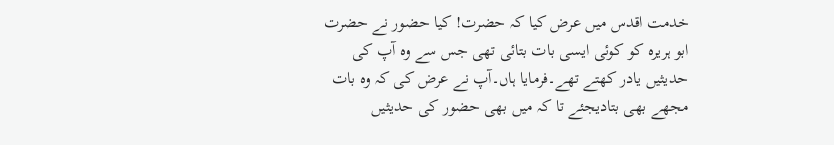خدمت اقدس میں عرض کیا کہ حضرت! کیا حضور نے حضرت ابو ہریرہ کو کوئی ایسی بات بتائی تھی جس سے وہ آپ کی حدیثیں یادر کھتے تھے۔فرمایا ہاں۔آپ نے عرض کی کہ وہ بات مجھے بھی بتادیجئے تا کہ میں بھی حضور کی حدیثیں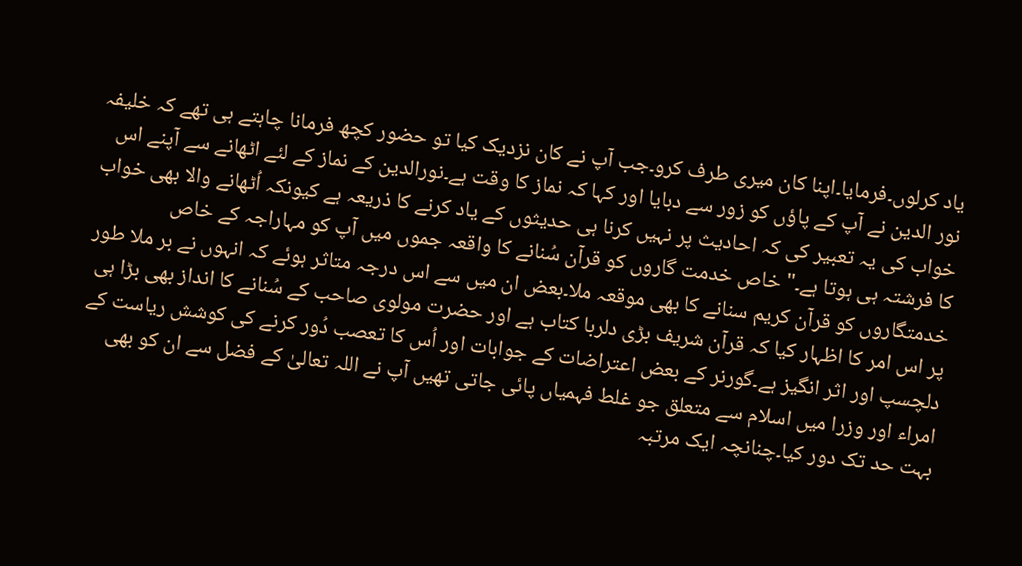یاد کرلوں۔فرمایا۔اپنا کان میری طرف کرو۔جب آپ نے کان نزدیک کیا تو حضور کچھ فرمانا چاہتے ہی تھے کہ خلیفہ نور الدین نے آپ کے پاؤں کو زور سے دبایا اور کہا کہ نماز کا وقت ہے۔نورالدین کے نماز کے لئے اٹھانے سے آپنے اس خواب کی یہ تعبیر کی کہ احادیث پر نہیں کرنا ہی حدیثوں کے یاد کرنے کا ذریعہ ہے کیونکہ اُٹھانے والا بھی خواب کا فرشتہ ہی ہوتا ہے۔" خاص خدمت گاروں کو قرآن سُنانے کا واقعہ جموں میں آپ کو مہاراجہ کے خاص خدمتگاروں کو قرآن کریم سنانے کا بھی موقعہ ملا۔بعض ان میں سے اس درجہ متاثر ہوئے کہ انہوں نے بر ملا طور پر اس امر کا اظہار کیا کہ قرآن شریف بڑی دلربا کتاب ہے اور حضرت مولوی صاحب کے سُنانے کا انداز بھی بڑا ہی دلچسپ اور اثر انگیز ہے۔گورنر کے بعض اعتراضات کے جوابات اور اُس کا تعصب دُور کرنے کی کوشش ریاست کے امراء اور وزرا میں اسلام سے متعلق جو غلط فہمیاں پائی جاتی تھیں آپ نے اللہ تعالیٰ کے فضل سے ان کو بھی بہت حد تک دور کیا۔چنانچہ ایک مرتبہ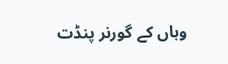وہاں کے گورنر پنڈت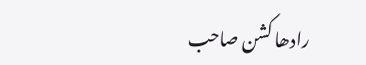رادھا کشن صاحب